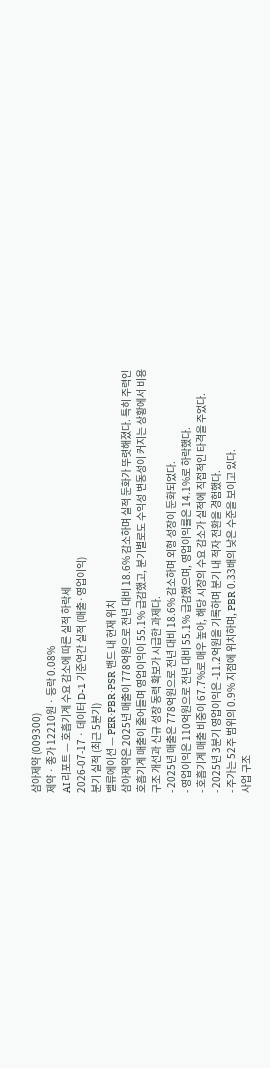삼아제약 (009300)
제약 · 종가 12210원 · 등락 0.08%
AI 리포트 — 호흡기계 수요 감소에 따른 실적 하락세
2026-07-17 · 데이터 D-1 기준연간 실적 (매출·영업이익)
분기 실적 (최근 5분기)
밸류에이션 — PER·PBR·PSR 밴드 내 현재 위치
삼아제약은 2025년 매출이 778억원으로 전년 대비 18.6% 감소하며 실적 둔화가 뚜렷해졌다. 특히 주력인 호흡기계 매출이 줄어들며 영업이익이 55.1% 급감했고, 분기별로도 수익성 변동성이 커지는 상황에서 비용 구조 개선과 신규 성장 동력 확보가 시급한 과제다.
- 2025년 매출은 778억원으로 전년 대비 18.6% 감소하며 외형 성장이 둔화되었다.
- 영업이익은 110억원으로 전년 대비 55.1% 급감했으며, 영업이익률은 14.1%로 하락했다.
- 호흡기계 매출 비중이 67.7%로 매우 높아, 해당 시장의 수요 감소가 실적에 직접적인 타격을 주었다.
- 2025년 3분기 영업이익은 -11.2억원을 기록하며 분기 내 적자 전환을 경험했다.
- 주가는 52주 범위의 0.9% 지점에 위치하며, PBR 0.33배의 낮은 수준을 보이고 있다.
사업 구조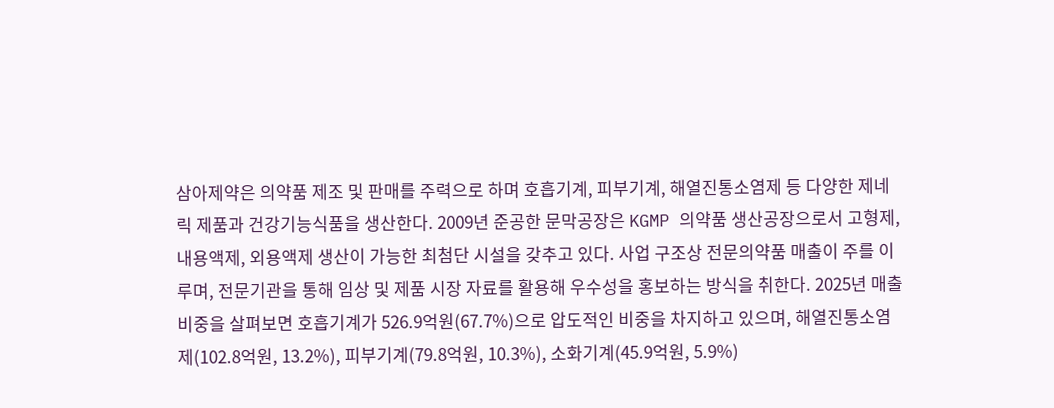삼아제약은 의약품 제조 및 판매를 주력으로 하며 호흡기계, 피부기계, 해열진통소염제 등 다양한 제네릭 제품과 건강기능식품을 생산한다. 2009년 준공한 문막공장은 KGMP 의약품 생산공장으로서 고형제, 내용액제, 외용액제 생산이 가능한 최첨단 시설을 갖추고 있다. 사업 구조상 전문의약품 매출이 주를 이루며, 전문기관을 통해 임상 및 제품 시장 자료를 활용해 우수성을 홍보하는 방식을 취한다. 2025년 매출 비중을 살펴보면 호흡기계가 526.9억원(67.7%)으로 압도적인 비중을 차지하고 있으며, 해열진통소염제(102.8억원, 13.2%), 피부기계(79.8억원, 10.3%), 소화기계(45.9억원, 5.9%)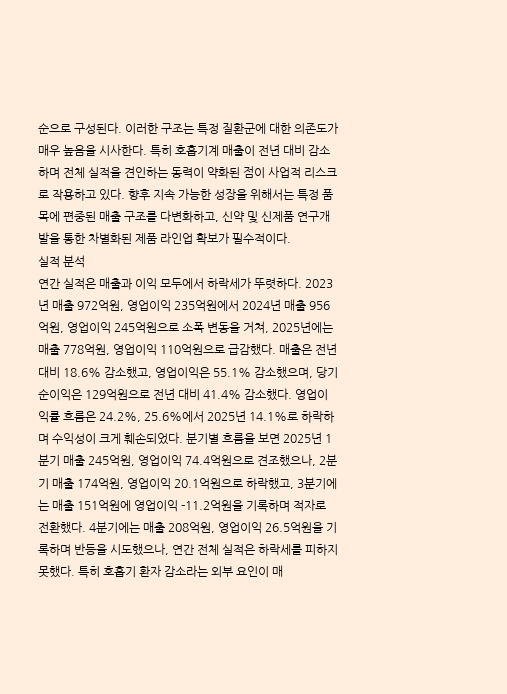순으로 구성된다. 이러한 구조는 특정 질환군에 대한 의존도가 매우 높음을 시사한다. 특히 호흡기계 매출이 전년 대비 감소하며 전체 실적을 견인하는 동력이 약화된 점이 사업적 리스크로 작용하고 있다. 향후 지속 가능한 성장을 위해서는 특정 품목에 편중된 매출 구조를 다변화하고, 신약 및 신제품 연구개발을 통한 차별화된 제품 라인업 확보가 필수적이다.
실적 분석
연간 실적은 매출과 이익 모두에서 하락세가 뚜렷하다. 2023년 매출 972억원, 영업이익 235억원에서 2024년 매출 956억원, 영업이익 245억원으로 소폭 변동을 거쳐, 2025년에는 매출 778억원, 영업이익 110억원으로 급감했다. 매출은 전년 대비 18.6% 감소했고, 영업이익은 55.1% 감소했으며, 당기순이익은 129억원으로 전년 대비 41.4% 감소했다. 영업이익률 흐름은 24.2%, 25.6%에서 2025년 14.1%로 하락하며 수익성이 크게 훼손되었다. 분기별 흐름을 보면 2025년 1분기 매출 245억원, 영업이익 74.4억원으로 견조했으나, 2분기 매출 174억원, 영업이익 20.1억원으로 하락했고, 3분기에는 매출 151억원에 영업이익 -11.2억원을 기록하며 적자로 전환했다. 4분기에는 매출 208억원, 영업이익 26.5억원을 기록하며 반등을 시도했으나, 연간 전체 실적은 하락세를 피하지 못했다. 특히 호흡기 환자 감소라는 외부 요인이 매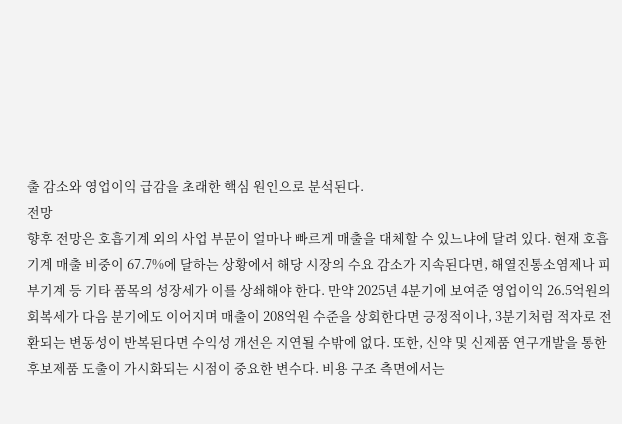출 감소와 영업이익 급감을 초래한 핵심 원인으로 분석된다.
전망
향후 전망은 호흡기계 외의 사업 부문이 얼마나 빠르게 매출을 대체할 수 있느냐에 달려 있다. 현재 호흡기계 매출 비중이 67.7%에 달하는 상황에서 해당 시장의 수요 감소가 지속된다면, 해열진통소염제나 피부기계 등 기타 품목의 성장세가 이를 상쇄해야 한다. 만약 2025년 4분기에 보여준 영업이익 26.5억원의 회복세가 다음 분기에도 이어지며 매출이 208억원 수준을 상회한다면 긍정적이나, 3분기처럼 적자로 전환되는 변동성이 반복된다면 수익성 개선은 지연될 수밖에 없다. 또한, 신약 및 신제품 연구개발을 통한 후보제품 도출이 가시화되는 시점이 중요한 변수다. 비용 구조 측면에서는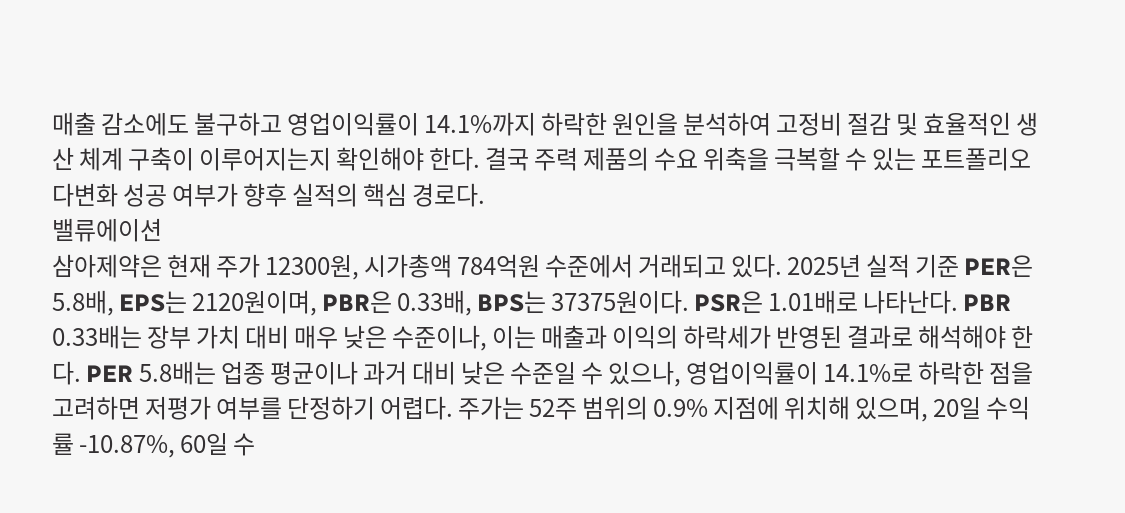매출 감소에도 불구하고 영업이익률이 14.1%까지 하락한 원인을 분석하여 고정비 절감 및 효율적인 생산 체계 구축이 이루어지는지 확인해야 한다. 결국 주력 제품의 수요 위축을 극복할 수 있는 포트폴리오 다변화 성공 여부가 향후 실적의 핵심 경로다.
밸류에이션
삼아제약은 현재 주가 12300원, 시가총액 784억원 수준에서 거래되고 있다. 2025년 실적 기준 PER은 5.8배, EPS는 2120원이며, PBR은 0.33배, BPS는 37375원이다. PSR은 1.01배로 나타난다. PBR 0.33배는 장부 가치 대비 매우 낮은 수준이나, 이는 매출과 이익의 하락세가 반영된 결과로 해석해야 한다. PER 5.8배는 업종 평균이나 과거 대비 낮은 수준일 수 있으나, 영업이익률이 14.1%로 하락한 점을 고려하면 저평가 여부를 단정하기 어렵다. 주가는 52주 범위의 0.9% 지점에 위치해 있으며, 20일 수익률 -10.87%, 60일 수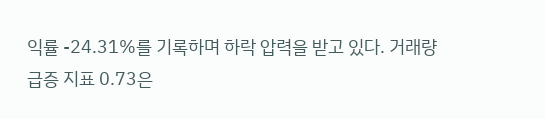익률 -24.31%를 기록하며 하락 압력을 받고 있다. 거래량 급증 지표 0.73은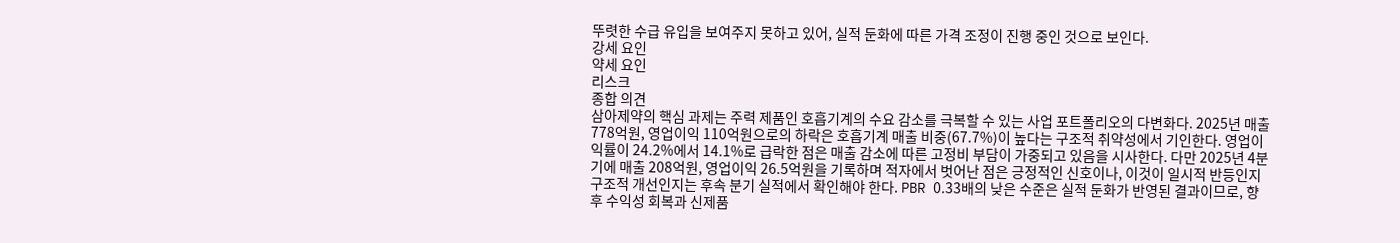뚜렷한 수급 유입을 보여주지 못하고 있어, 실적 둔화에 따른 가격 조정이 진행 중인 것으로 보인다.
강세 요인
약세 요인
리스크
종합 의견
삼아제약의 핵심 과제는 주력 제품인 호흡기계의 수요 감소를 극복할 수 있는 사업 포트폴리오의 다변화다. 2025년 매출 778억원, 영업이익 110억원으로의 하락은 호흡기계 매출 비중(67.7%)이 높다는 구조적 취약성에서 기인한다. 영업이익률이 24.2%에서 14.1%로 급락한 점은 매출 감소에 따른 고정비 부담이 가중되고 있음을 시사한다. 다만 2025년 4분기에 매출 208억원, 영업이익 26.5억원을 기록하며 적자에서 벗어난 점은 긍정적인 신호이나, 이것이 일시적 반등인지 구조적 개선인지는 후속 분기 실적에서 확인해야 한다. PBR 0.33배의 낮은 수준은 실적 둔화가 반영된 결과이므로, 향후 수익성 회복과 신제품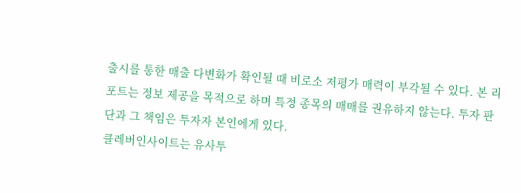출시를 통한 매출 다변화가 확인될 때 비로소 저평가 매력이 부각될 수 있다. 본 리포트는 정보 제공을 목적으로 하며 특정 종목의 매매를 권유하지 않는다. 투자 판단과 그 책임은 투자자 본인에게 있다.
클레버인사이트는 유사투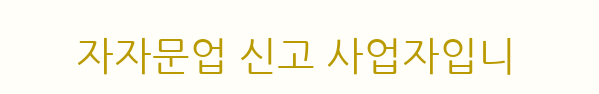자자문업 신고 사업자입니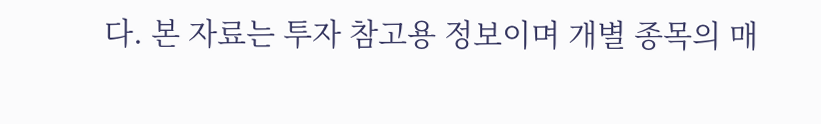다. 본 자료는 투자 참고용 정보이며 개별 종목의 매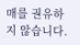매를 권유하지 않습니다.